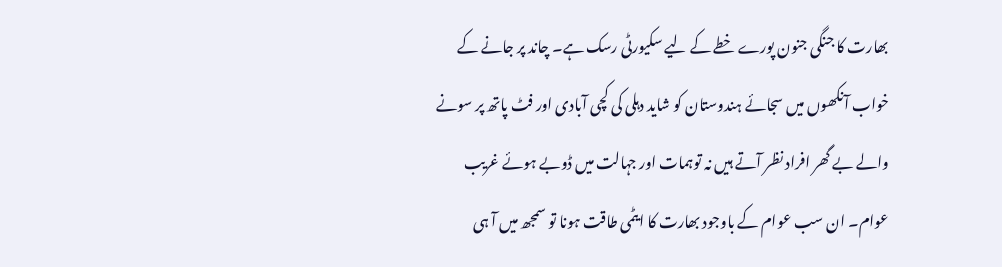بھارت کا جنگی جنون پورے خطے کے لیے سکیورٹی رسک ہے۔ چاند پر جانے کے خواب آنکھوں میں سجائے ہندوستان کو شاید دہلی کی کچی آبادی اور فٹ پاتھ پر سونے والے بے گھر افراد نظر آتے ہیں نہ توہمات اور جہالت میں ڈوبے ہوئے غریب عوام۔ ان سب عوام کے باوجود بھارت کا ایٹمی طاقت ہونا تو سمجھ میں آ ہی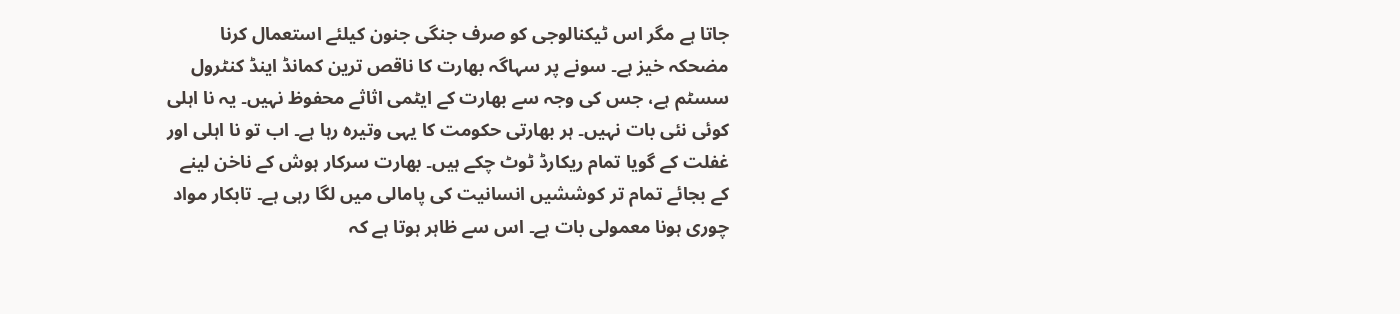جاتا ہے مگر اس ٹیکنالوجی کو صرف جنگی جنون کیلئے استعمال کرنا مضحکہ خیز ہے۔ سونے پر سہاگہ بھارت کا ناقص ترین کمانڈ اینڈ کنٹرول سسٹم ہے، جس کی وجہ سے بھارت کے ایٹمی اثاثے محفوظ نہیں۔ یہ نا اہلی کوئی نئی بات نہیں۔ ہر بھارتی حکومت کا یہی وتیرہ رہا ہے۔ اب تو نا اہلی اور غفلت کے گویا تمام ریکارڈ ٹوٹ چکے ہیں۔ بھارت سرکار ہوش کے ناخن لینے کے بجائے تمام تر کوششیں انسانیت کی پامالی میں لگا رہی ہے۔ تابکار مواد چوری ہونا معمولی بات ہے۔ اس سے ظاہر ہوتا ہے کہ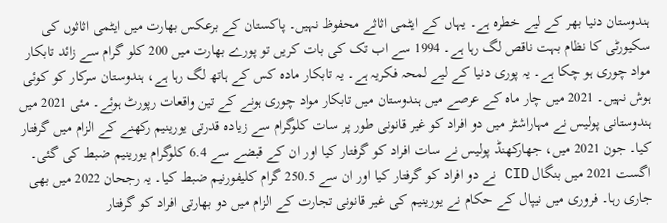ہندوستان دنیا بھر کے لیے خطرہ ہے۔ یہاں کے ایٹمی اثاثے محفوظ نہیں۔ پاکستان کے برعکس بھارت میں ایٹمی اثاثوں کی سکیورٹی کا نظام بہت ناقص لگ رہا ہے۔ 1994 سے اب تک کی بات کریں تو پورے بھارت میں 200 کلو گرام سے زائد تابکار مواد چوری ہو چکا ہے۔ یہ پوری دنیا کے لیے لمحہ فکریہ ہے۔ یہ تابکار مادہ کس کے ہاتھ لگ رہا ہے، ہندوستان سرکار کو کوئی ہوش نہیں۔ 2021 میں چار ماہ کے عرصے میں ہندوستان میں تابکار مواد چوری ہونے کے تین واقعات رپورٹ ہوئے۔ مئی 2021 میں ہندوستانی پولیس نے مہاراشٹر میں دو افراد کو غیر قانونی طور پر سات کلوگرام سے زیادہ قدرتی یورینیم رکھنے کے الزام میں گرفتار کیا۔ جون 2021 میں، جھارکھنڈ پولیس نے سات افراد کو گرفتار کیا اور ان کے قبضے سے 6.4 کلوگرام یورینیم ضبط کی گئی۔ اگست 2021 میں بنگال CID نے دو افراد کو گرفتار کیا اور ان سے 250.5 گرام کلیفورنیم ضبط کیا۔ یہ رجحان 2022 میں بھی جاری رہا۔ فروری میں نیپال کے حکام نے یورینیم کی غیر قانونی تجارت کے الزام میں دو بھارتی افراد کو گرفتار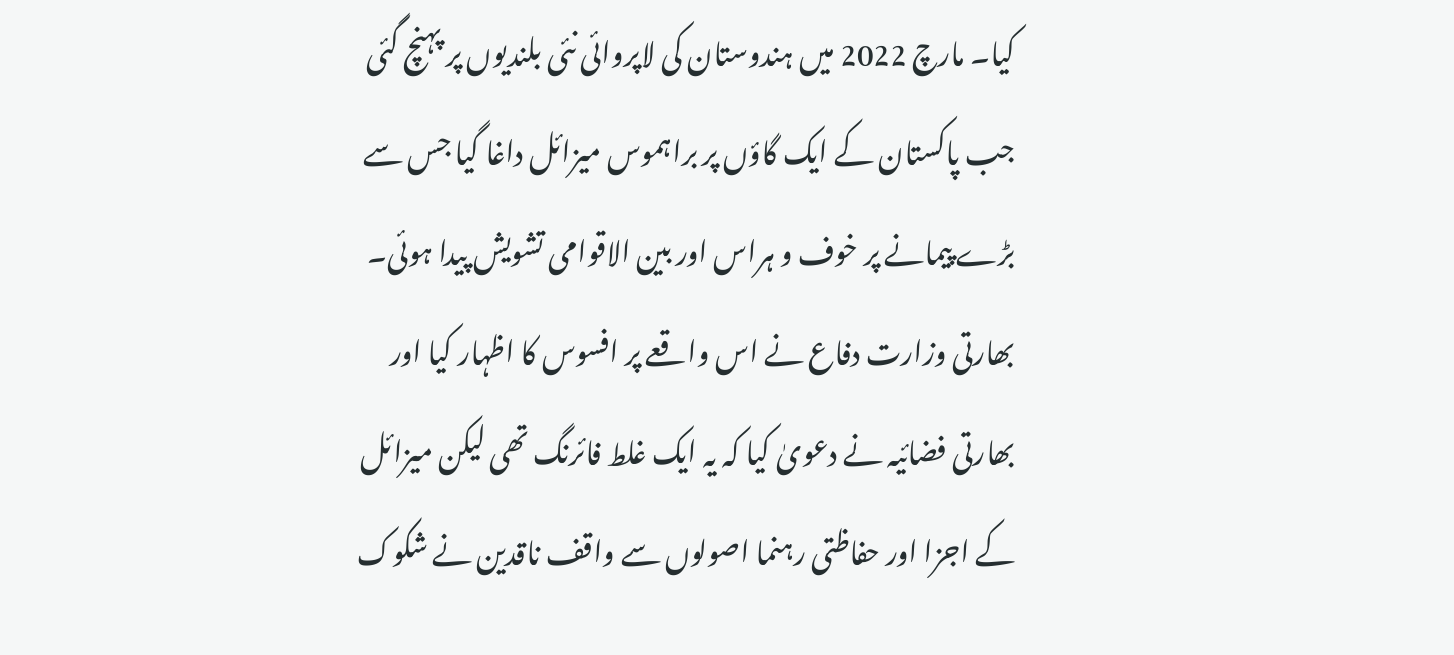کیا۔ مارچ 2022 میں ہندوستان کی لاپروائی نئی بلندیوں پر پہنچ گئی جب پاکستان کے ایک گاؤں پر براہموس میزائل داغا گیا جس سے بڑے پیمانے پر خوف و ہراس اور بین الاقوامی تشویش پیدا ہوئی۔ بھارتی وزارت دفاع نے اس واقعے پر افسوس کا اظہار کیا اور بھارتی فضائیہ نے دعویٰ کیا کہ یہ ایک غلط فائرنگ تھی لیکن میزائل کے اجزا اور حفاظتی رہنما اصولوں سے واقف ناقدین نے شکوک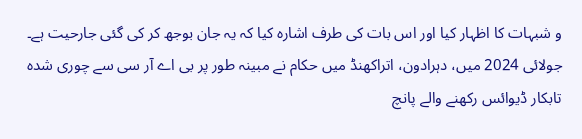و شبہات کا اظہار کیا اور اس بات کی طرف اشارہ کیا کہ یہ جان بوجھ کر کی گئی جارحیت ہے۔ جولائی 2024 میں، دہرادون، اتراکھنڈ میں حکام نے مبینہ طور پر بی اے آر سی سے چوری شدہ تابکار ڈیوائس رکھنے والے پانچ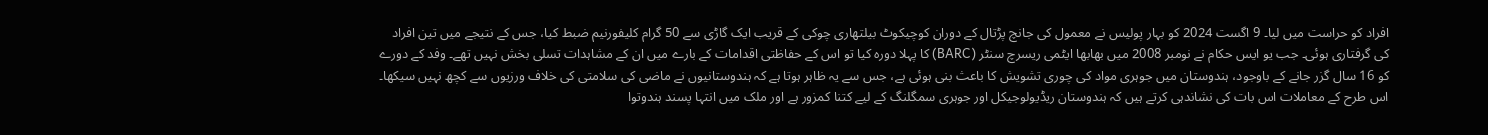افراد کو حراست میں لیا۔ 9 اگست 2024 کو بہار پولیس نے معمول کی جانچ پڑتال کے دوران کوچیکوٹ بیلتھاری چوکی کے قریب ایک گاڑی سے 50 گرام کلیفورنیم ضبط کیا، جس کے نتیجے میں تین افراد کی گرفتاری ہوئی۔ جب یو ایس حکام نے نومبر 2008 میں بھابھا ایٹمی ریسرچ سنٹر (BARC) کا پہلا دورہ کیا تو اس کے حفاظتی اقدامات کے بارے میں ان کے مشاہدات تسلی بخش نہیں تھے۔ وفد کے دورے کو 16 سال گزر جانے کے باوجود، ہندوستان میں جوہری مواد کی چوری تشویش کا باعث بنی ہوئی ہے، جس سے یہ ظاہر ہوتا ہے کہ ہندوستانیوں نے ماضی کی سلامتی کی خلاف ورزیوں سے کچھ نہیں سیکھا۔ اس طرح کے معاملات اس بات کی نشاندہی کرتے ہیں کہ ہندوستان ریڈیولوجیکل اور جوہری سمگلنگ کے لیے کتنا کمزور ہے اور ملک میں انتہا پسند ہندوتوا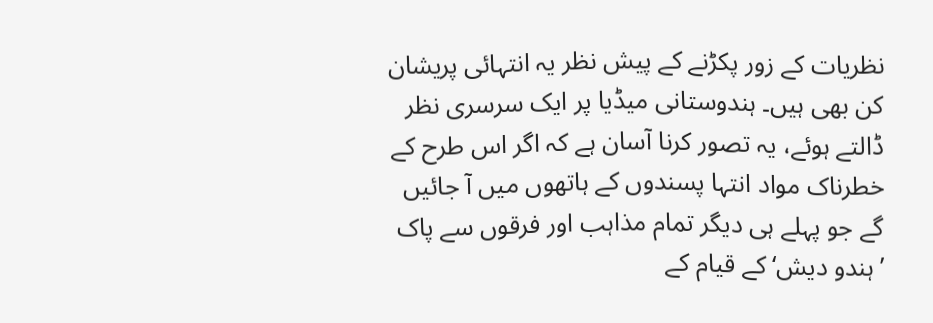نظریات کے زور پکڑنے کے پیش نظر یہ انتہائی پریشان کن بھی ہیں۔ ہندوستانی میڈیا پر ایک سرسری نظر ڈالتے ہوئے، یہ تصور کرنا آسان ہے کہ اگر اس طرح کے خطرناک مواد انتہا پسندوں کے ہاتھوں میں آ جائیں گے جو پہلے ہی دیگر تمام مذاہب اور فرقوں سے پاک ’ہندو دیش‘ کے قیام کے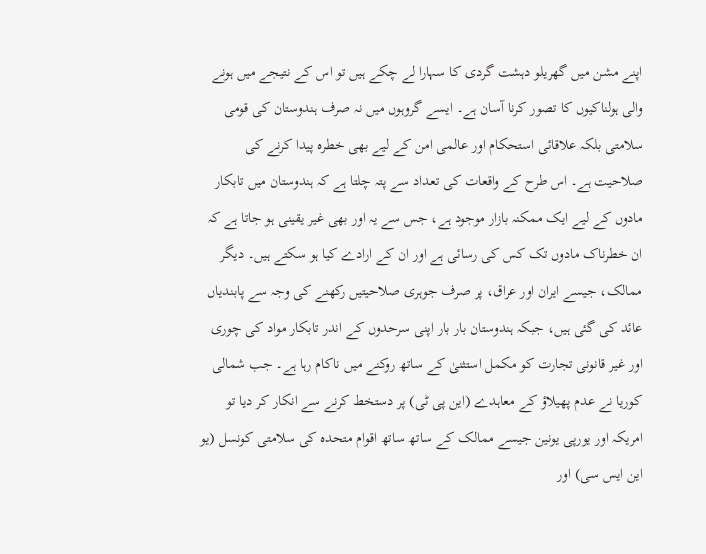اپنے مشن میں گھریلو دہشت گردی کا سہارا لے چکے ہیں تو اس کے نتیجے میں ہونے والی ہولناکیوں کا تصور کرنا آسان ہے۔ ایسے گروہوں میں نہ صرف ہندوستان کی قومی سلامتی بلکہ علاقائی استحکام اور عالمی امن کے لیے بھی خطرہ پیدا کرنے کی صلاحیت ہے۔ اس طرح کے واقعات کی تعداد سے پتہ چلتا ہے کہ ہندوستان میں تابکار مادوں کے لیے ایک ممکنہ بازار موجود ہے، جس سے یہ اور بھی غیر یقینی ہو جاتا ہے کہ ان خطرناک مادوں تک کس کی رسائی ہے اور ان کے ارادے کیا ہو سکتے ہیں۔ دیگر ممالک، جیسے ایران اور عراق، پر صرف جوہری صلاحیتیں رکھنے کی وجہ سے پابندیاں عائد کی گئی ہیں، جبکہ ہندوستان بار بار اپنی سرحدوں کے اندر تابکار مواد کی چوری اور غیر قانونی تجارت کو مکمل استثنیٰ کے ساتھ روکنے میں ناکام رہا ہے۔ جب شمالی کوریا نے عدم پھیلاؤ کے معاہدے (این پی ٹی) پر دستخط کرنے سے انکار کر دیا تو امریکہ اور یورپی یونین جیسے ممالک کے ساتھ ساتھ اقوام متحدہ کی سلامتی کونسل (یو این ایس سی) اور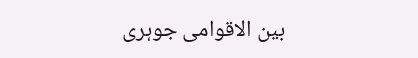بین الاقوامی جوہری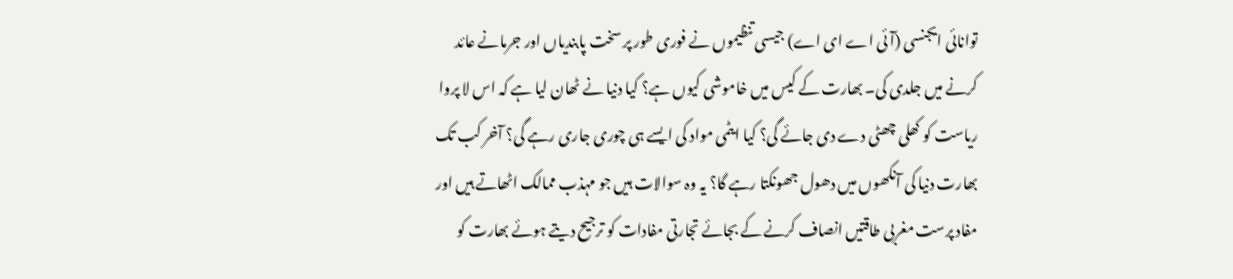توانائی ایجنسی (آئی اے ای اے) جیسی تنظیموں نے فوری طور پر سخت پابندیاں اور جرمانے عائد کرنے میں جلدی کی۔ بھارت کے کیس میں خاموشی کیوں ہے؟ کیا دنیا نے ٹھان لیا ہے کہ اس لا پروا ریاست کو کھلی چھٹی دے دی جائے گی؟ کیا ایٹمی مواد کی ایسے ہی چوری جاری رہے گی؟ آخر کب تک بھارت دنیا کی آنکھوں میں دھول جھونکتا رہے گا؟ یہ وہ سوالات ہیں جو مہذب ممالک اٹھاتے ہیں اور مفاد پرست مغربی طاقتیں انصاف کرنے کے بجائے تجارتی مفادات کو ترجیح دیتے ہوئے بھارت کو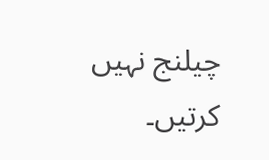چیلنج نہیں کرتیں۔